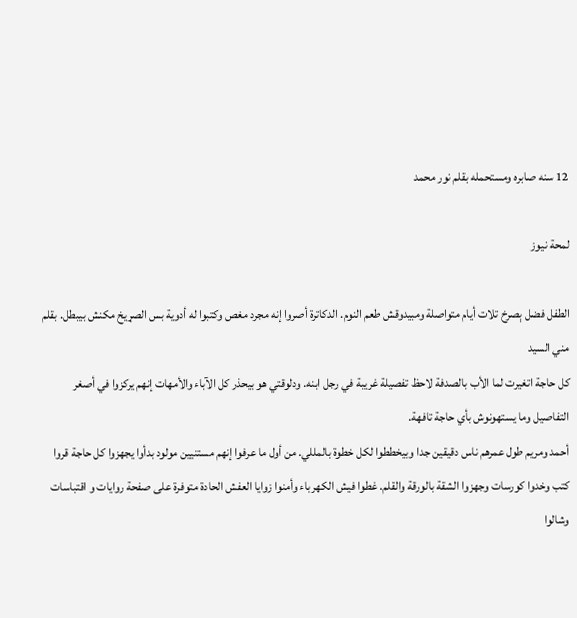12 سنه صابره ومستحمله بقلم نور محمد

لمحة نيوز

الطفل فضل ېصرخ تلات أيام متواصلة ومبيدوقش طعم النوم. الدكاترة أصروا إنه مجرد مغص وكتبوا له أدوية بس الصړيخ مكنش بيبطل. بقلم مني السيد
كل حاجة اتغيرت لما الأب بالصدفة لاحظ تفصيلة غريبة في رجل ابنه. ودلوقتي هو بيحذر كل الآباء والأمهات إنهم يركزوا في أصغر التفاصيل وما يستهونوش بأي حاجة تافهة.
أحمد ومريم طول عمرهم ناس دقيقين جدا وبيخططوا لكل خطوة بالمللي. من أول ما عرفوا إنهم مستنيين مولود بدأوا يجهزوا كل حاجة قروا كتب وخدوا كورسات وجهزوا الشقة بالورقة والقلم. غطوا فيش الكهرباء وأمنوا زوايا العفش الحادة متوفرة على صفحة روايات و اقتباسات وشالوا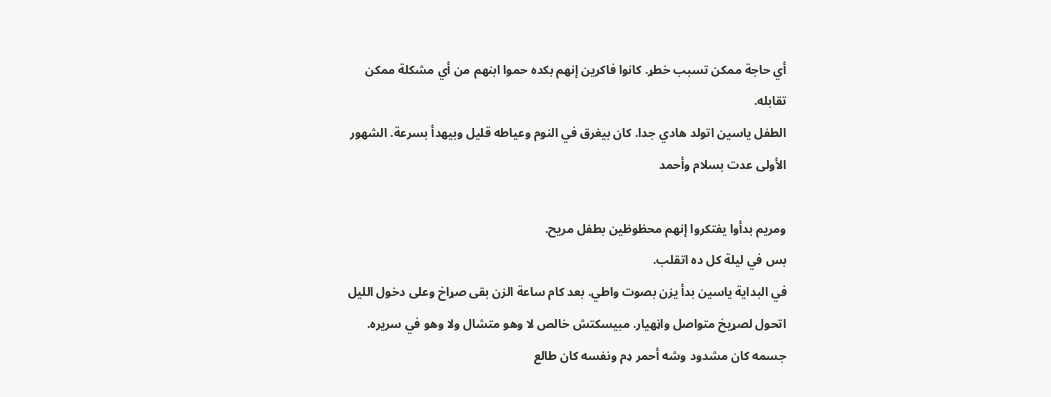أي حاجة ممكن تسبب خطړ. كانوا فاكرين إنهم بكده حموا ابنهم من أي مشكلة ممكن تقابله.
الطفل ياسين اتولد هادي جدا. كان بيغرق في النوم وعياطه قليل وبيهدأ بسرعة. الشهور الأولى عدت بسلام وأحمد

ومريم بدأوا يفتكروا إنهم محظوظين بطفل مريح.
بس في ليلة كل ده اتقلب.
في البداية ياسين بدأ يزن بصوت واطي. بعد كام ساعة الزن بقى صړاخ وعلى دخول الليل اتحول لصړيخ متواصل واڼهيار. مبيسكتش خالص لا وهو متشال ولا وهو في سريره. جسمه كان مشدود وشه أحمر ډم ونفسه كان طالع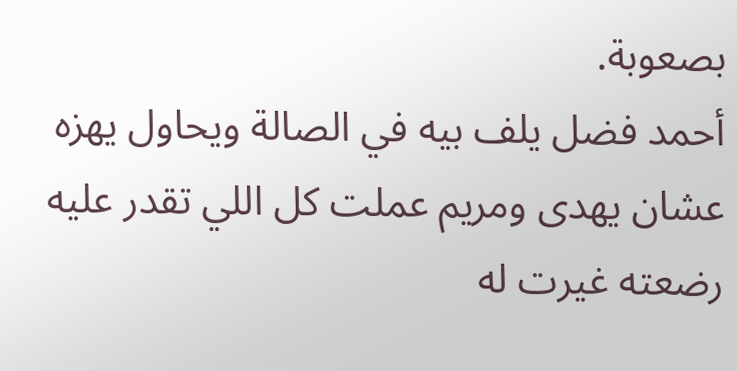بصعوبة.
أحمد فضل يلف بيه في الصالة ويحاول يهزه عشان يهدى ومريم عملت كل اللي تقدر عليه رضعته غيرت له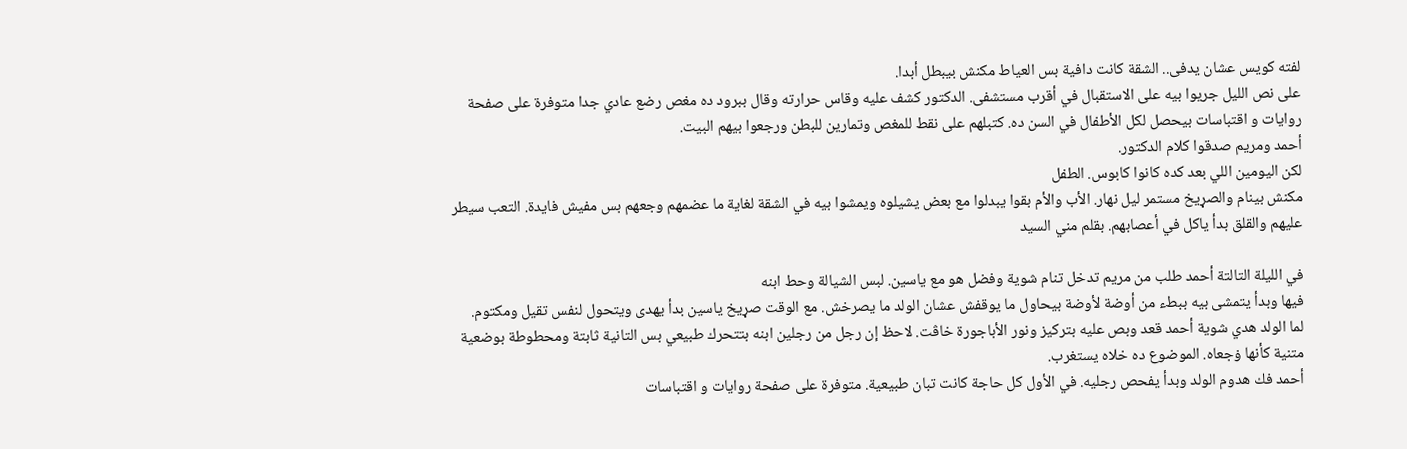لفته كويس عشان يدفى.. الشقة كانت دافية بس العياط مكنش بيبطل أبدا.
على نص الليل جريوا بيه على الاستقبال في أقرب مستشفى. الدكتور كشف عليه وقاس حرارته وقال ببرود ده مغص رضع عادي جدا متوفرة على صفحة روايات و اقتباسات بيحصل لكل الأطفال في السن ده. كتبلهم على نقط للمغص وتمارين للبطن ورجعوا بيهم البيت.
أحمد ومريم صدقوا كلام الدكتور.
لكن اليومين اللي بعد كده كانوا كابوس. الطفل
مكنش بينام والصړيخ مستمر ليل نهار. الأب والأم بقوا يبدلوا مع بعض يشيلوه ويمشوا بيه في الشقة لغاية ما عضمهم وجعهم بس مفيش فايدة. التعب سيطر عليهم والقلق بدأ ياكل في أعصابهم. بقلم مني السيد

في الليلة التالتة أحمد طلب من مريم تدخل تنام شوية وفضل هو مع ياسين. لبس الشيالة وحط ابنه
فيها وبدأ يتمشى بيه ببطء من أوضة لأوضة بيحاول ما يوقفش عشان الولد ما يصرخش. مع الوقت صړيخ ياسين بدأ يهدى ويتحول لنفس تقيل ومكتوم.
لما الولد هدي شوية أحمد قعد وبص عليه بتركيز ونور الأباجورة خاڤت. لاحظ إن رجل من رجلين ابنه بتتحرك طبيعي بس التانية ثابتة ومحطوطة بوضعية متنية كأنها ۏجعاه. الموضوع ده خلاه يستغرب.
أحمد فك هدوم الولد وبدأ يفحص رجليه. في الأول كل حاجة كانت تبان طبيعية. متوفرة على صفحة روايات و اقتباسات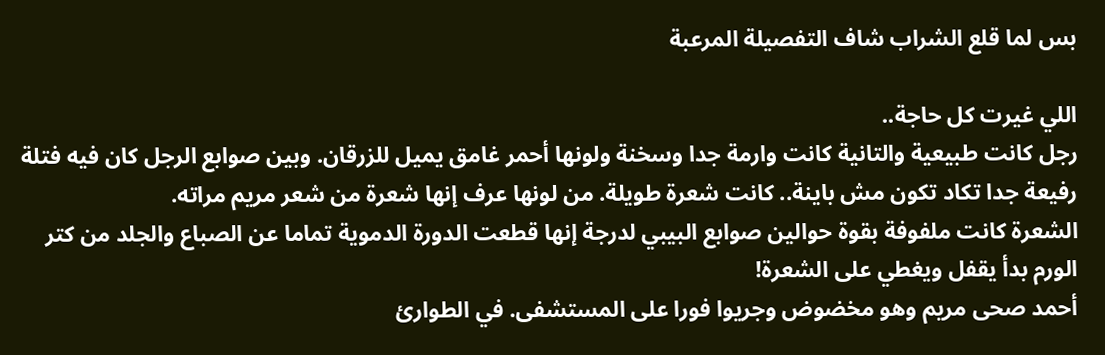بس لما قلع الشراب شاف التفصيلة المرعبة

اللي غيرت كل حاجة..
رجل كانت طبيعية والتانية كانت وارمة جدا وسخنة ولونها أحمر غامق يميل للزرقان. وبين صوابع الرجل كان فيه فتلة رفيعة جدا تكاد تكون مش باينة.. كانت شعرة طويلة. من لونها عرف إنها شعرة من شعر مريم مراته.
الشعرة كانت ملفوفة بقوة حوالين صوابع البيبي لدرجة إنها قطعت الدورة الدموية تماما عن الصباع والجلد من كتر الورم بدأ يقفل ويغطي على الشعرة!
أحمد صحى مريم وهو مخضوض وجريوا فورا على المستشفى. في الطوارئ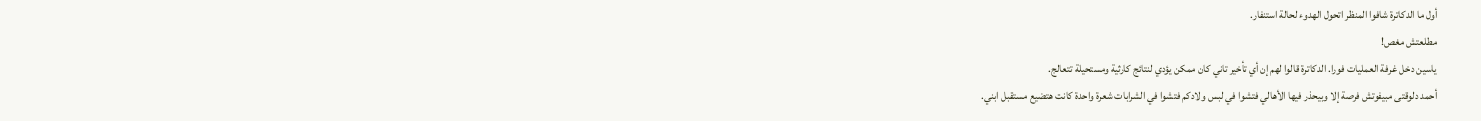أول ما الدكاترة شافوا المنظر اتحول الهدوء لحالة استنفار.
مطلعتش مغص!
ياسين دخل غرفة العمليات فورا. الدكاترة قالوا لهم إن أي تأخير تاني كان ممكن يؤدي لنتائج كارثية ومستحيلة تتعالج.
أحمد دلوقتى مبيفوتش فرصة إلا وبيحذر فيها الأهالي فتشوا في لبس ولادكم فتشوا في الشرابات شعرة واحدة كانت هتضيع مستقبل ابني.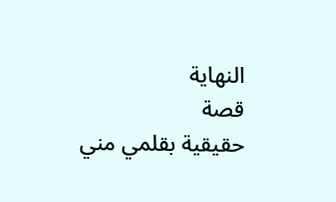النهاية
قصة
حقيقية بقلمي مني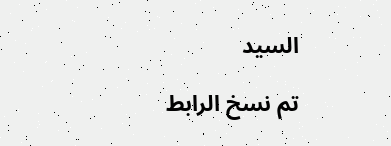السيد

تم نسخ الرابط